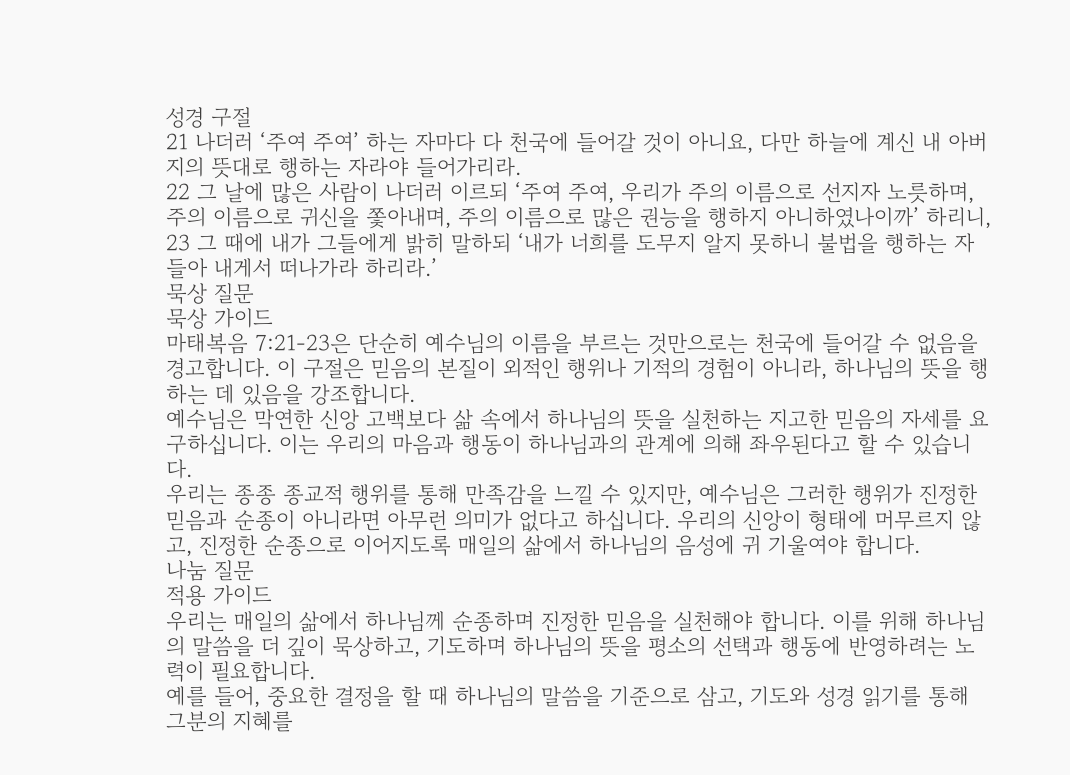성경 구절
21 나더러 ‘주여 주여’ 하는 자마다 다 천국에 들어갈 것이 아니요, 다만 하늘에 계신 내 아버지의 뜻대로 행하는 자라야 들어가리라.
22 그 날에 많은 사람이 나더러 이르되 ‘주여 주여, 우리가 주의 이름으로 선지자 노릇하며, 주의 이름으로 귀신을 쫓아내며, 주의 이름으로 많은 권능을 행하지 아니하였나이까’ 하리니,
23 그 때에 내가 그들에게 밝히 말하되 ‘내가 너희를 도무지 알지 못하니 불법을 행하는 자들아 내게서 떠나가라 하리라.’
묵상 질문
묵상 가이드
마태복음 7:21-23은 단순히 예수님의 이름을 부르는 것만으로는 천국에 들어갈 수 없음을 경고합니다. 이 구절은 믿음의 본질이 외적인 행위나 기적의 경험이 아니라, 하나님의 뜻을 행하는 데 있음을 강조합니다.
예수님은 막연한 신앙 고백보다 삶 속에서 하나님의 뜻을 실천하는 지고한 믿음의 자세를 요구하십니다. 이는 우리의 마음과 행동이 하나님과의 관계에 의해 좌우된다고 할 수 있습니다.
우리는 종종 종교적 행위를 통해 만족감을 느낄 수 있지만, 예수님은 그러한 행위가 진정한 믿음과 순종이 아니라면 아무런 의미가 없다고 하십니다. 우리의 신앙이 형태에 머무르지 않고, 진정한 순종으로 이어지도록 매일의 삶에서 하나님의 음성에 귀 기울여야 합니다.
나눔 질문
적용 가이드
우리는 매일의 삶에서 하나님께 순종하며 진정한 믿음을 실천해야 합니다. 이를 위해 하나님의 말씀을 더 깊이 묵상하고, 기도하며 하나님의 뜻을 평소의 선택과 행동에 반영하려는 노력이 필요합니다.
예를 들어, 중요한 결정을 할 때 하나님의 말씀을 기준으로 삼고, 기도와 성경 읽기를 통해 그분의 지혜를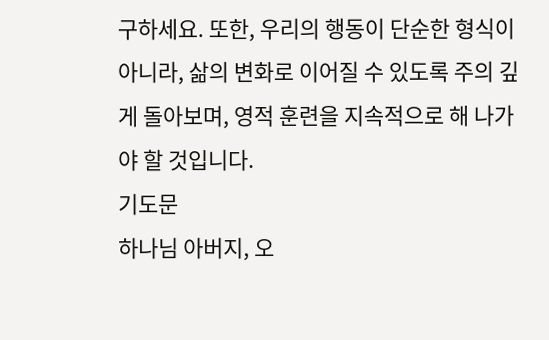구하세요. 또한, 우리의 행동이 단순한 형식이 아니라, 삶의 변화로 이어질 수 있도록 주의 깊게 돌아보며, 영적 훈련을 지속적으로 해 나가야 할 것입니다.
기도문
하나님 아버지, 오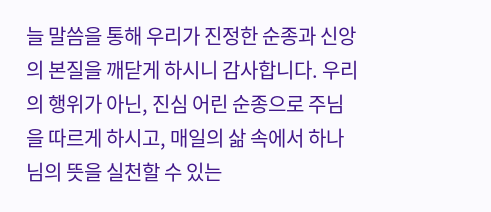늘 말씀을 통해 우리가 진정한 순종과 신앙의 본질을 깨닫게 하시니 감사합니다. 우리의 행위가 아닌, 진심 어린 순종으로 주님을 따르게 하시고, 매일의 삶 속에서 하나님의 뜻을 실천할 수 있는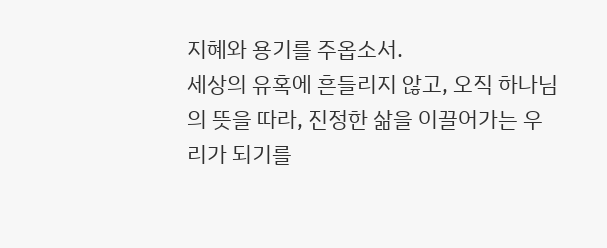지혜와 용기를 주옵소서.
세상의 유혹에 흔들리지 않고, 오직 하나님의 뜻을 따라, 진정한 삶을 이끌어가는 우리가 되기를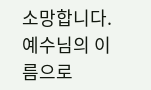소망합니다. 예수님의 이름으로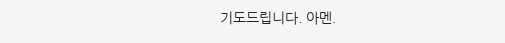기도드립니다. 아멘.